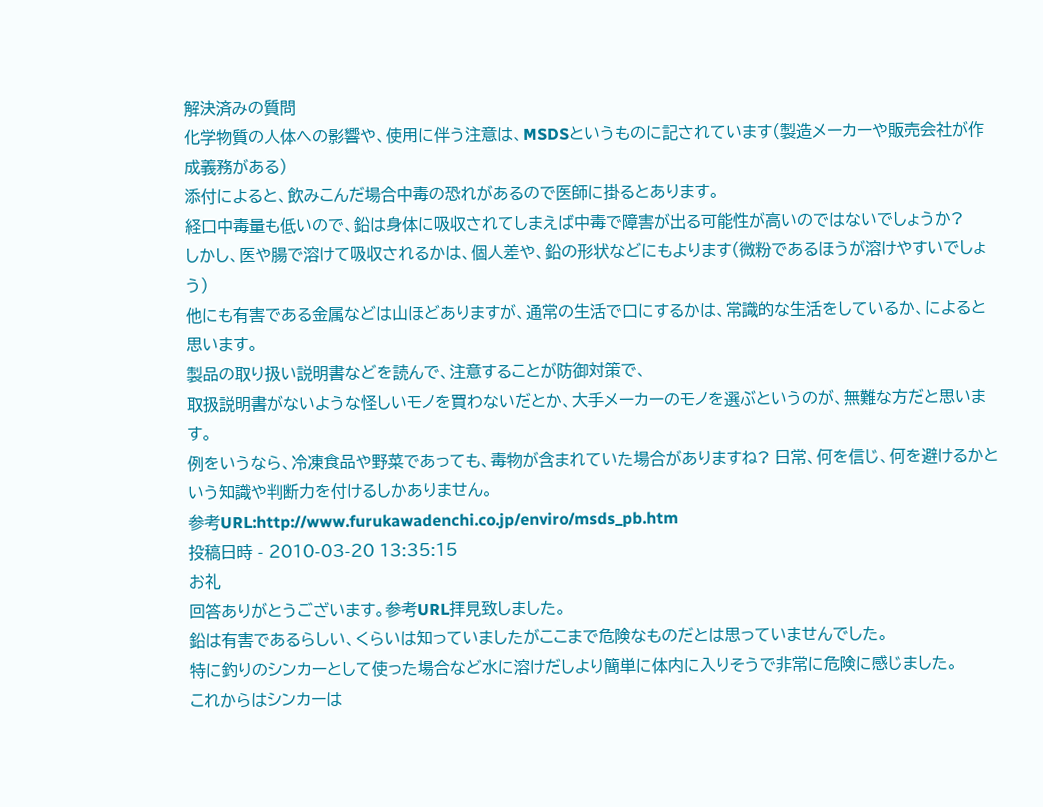解決済みの質問
化学物質の人体への影響や、使用に伴う注意は、MSDSというものに記されています(製造メーカーや販売会社が作成義務がある)
添付によると、飲みこんだ場合中毒の恐れがあるので医師に掛るとあります。
経口中毒量も低いので、鉛は身体に吸収されてしまえば中毒で障害が出る可能性が高いのではないでしょうか?
しかし、医や腸で溶けて吸収されるかは、個人差や、鉛の形状などにもよります(微粉であるほうが溶けやすいでしょう)
他にも有害である金属などは山ほどありますが、通常の生活で口にするかは、常識的な生活をしているか、によると思います。
製品の取り扱い説明書などを読んで、注意することが防御対策で、
取扱説明書がないような怪しいモノを買わないだとか、大手メーカーのモノを選ぶというのが、無難な方だと思います。
例をいうなら、冷凍食品や野菜であっても、毒物が含まれていた場合がありますね? 日常、何を信じ、何を避けるかという知識や判断力を付けるしかありません。
参考URL:http://www.furukawadenchi.co.jp/enviro/msds_pb.htm
投稿日時 - 2010-03-20 13:35:15
お礼
回答ありがとうございます。参考URL拝見致しました。
鉛は有害であるらしい、くらいは知っていましたがここまで危険なものだとは思っていませんでした。
特に釣りのシンカーとして使った場合など水に溶けだしより簡単に体内に入りそうで非常に危険に感じました。
これからはシンカーは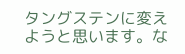タングステンに変えようと思います。な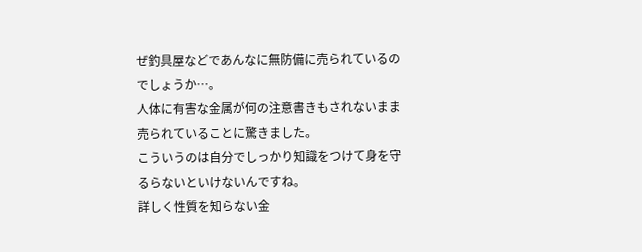ぜ釣具屋などであんなに無防備に売られているのでしょうか…。
人体に有害な金属が何の注意書きもされないまま売られていることに驚きました。
こういうのは自分でしっかり知識をつけて身を守るらないといけないんですね。
詳しく性質を知らない金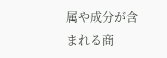属や成分が含まれる商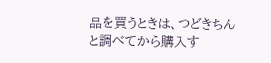品を買うときは、つどきちんと調べてから購入す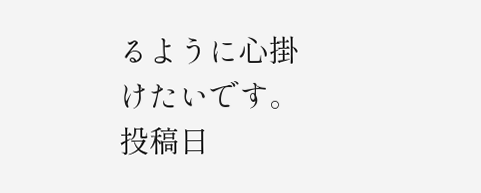るように心掛けたいです。
投稿日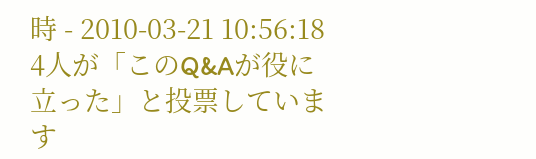時 - 2010-03-21 10:56:18
4人が「このQ&Aが役に立った」と投票しています